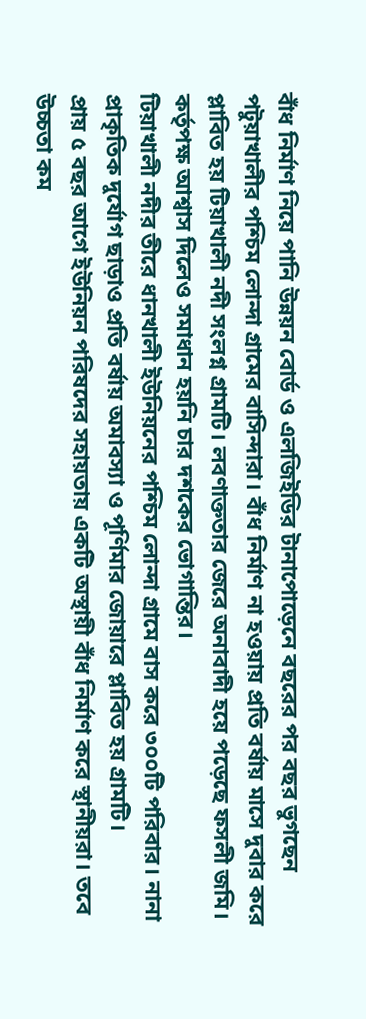বাঁধ নির্মাণ নিয়ে পানি উন্নয়ন বোর্ড ও এলজিইডির টানাপোড়েনে বছরের পর বছর ভুগছেন পটুয়াখালীর পশ্চিম লোন্দা গ্রামের বাসিন্দারা। বাঁধ নির্মাণ না হওয়ায় প্রতি বর্ষায় মাসে দুবার করে প্লাবিত হয় টিয়াখালী নদী সংলগ্ন গ্রামটি। লবণাক্ততার জেরে অনাবাদী হয়ে পড়েছে ফসলী জমি। কর্তৃপক্ষ আশ্বাস দিলেও সমাধান হয়নি চার দশকের ভোগান্তির।
টিয়াখালী নদীর তীরে ধানখালী ইউনিয়নের পশ্চিম লোন্দা গ্রামে বাস করে ৩০০টি পরিবার। নানা প্রাকৃতিক দুর্যোগ ছাড়াও প্রতি বর্ষায় অমাবস্যা ও পূর্ণিমার জোয়ারে প্লাবিত হয় গ্রামটি।
প্রায় ৫ বছর আগে ইউনিয়ন পরিষদের সহায়তায় একটি অস্থায়ী বাঁধ নির্মাণ করে স্থানীয়রা। তবে উচ্চতা কম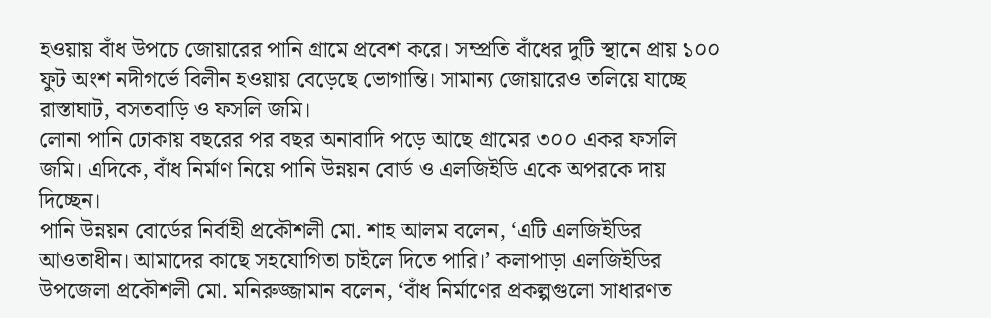হওয়ায় বাঁধ উপচে জোয়ারের পানি গ্রামে প্রবেশ করে। সম্প্রতি বাঁধের দুটি স্থানে প্রায় ১০০ ফুট অংশ নদীগর্ভে বিলীন হওয়ায় বেড়েছে ভোগান্তি। সামান্য জোয়ারেও তলিয়ে যাচ্ছে রাস্তাঘাট, বসতবাড়ি ও ফসলি জমি।
লোনা পানি ঢোকায় বছরের পর বছর অনাবাদি পড়ে আছে গ্রামের ৩০০ একর ফসলি জমি। এদিকে, বাঁধ নির্মাণ নিয়ে পানি উন্নয়ন বোর্ড ও এলজিইডি একে অপরকে দায় দিচ্ছেন।
পানি উন্নয়ন বোর্ডের নির্বাহী প্রকৌশলী মো. শাহ আলম বলেন, ‘এটি এলজিইডির আওতাধীন। আমাদের কাছে সহযোগিতা চাইলে দিতে পারি।’ কলাপাড়া এলজিইডির উপজেলা প্রকৌশলী মো. মনিরুজ্জামান বলেন, ‘বাঁধ নির্মাণের প্রকল্পগুলো সাধারণত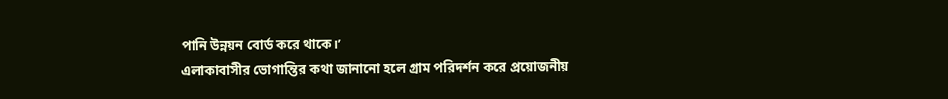পানি উন্নয়ন বোর্ড করে থাকে।’
এলাকাবাসীর ভোগান্তির কথা জানানো হলে গ্রাম পরিদর্শন করে প্রয়োজনীয়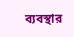ব্যবস্থার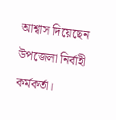আশ্বাস দিয়েছেন উপজেলা নির্বাহী কর্মকর্তা।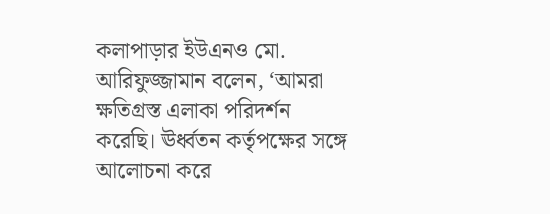কলাপাড়ার ইউএনও মো. আরিফুজ্জামান বলেন, ‘আমরা ক্ষতিগ্রস্ত এলাকা পরিদর্শন করেছি। ঊর্ধ্বতন কর্তৃপক্ষের সঙ্গে আলোচনা করে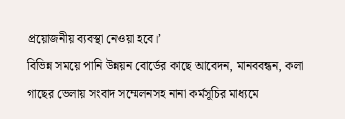প্রয়োজনীয় ব্যবস্থা নেওয়া হবে।’
বিভিন্ন সময়ে পানি উন্নয়ন বোর্ডের কাছে আবেদন, মানববন্ধন, কলা গাছের ভেলায় সংবাদ সম্মেলনসহ নানা কর্মসূচির মাধ্যমে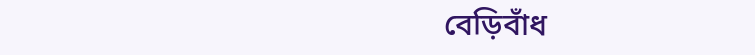বেড়িবাঁধ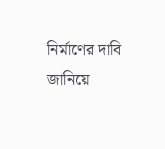নির্মাণের দাবি জানিয়ে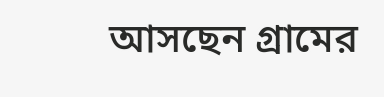আসছেন গ্রামের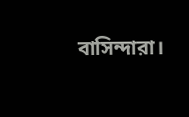বাসিন্দারা।